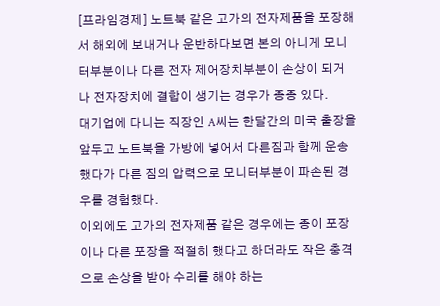[프라임경제] 노트북 같은 고가의 전자제품을 포장해서 해외에 보내거나 운반하다보면 본의 아니게 모니터부분이나 다른 전자 제어장치부분이 손상이 되거나 전자장치에 결합이 생기는 경우가 종종 있다.
대기업에 다니는 직장인 A씨는 한달간의 미국 출장을 앞두고 노트북을 가방에 넣어서 다른짐과 함께 운송했다가 다른 짐의 압력으로 모니터부분이 파손된 경우를 경험했다.
이외에도 고가의 전자제품 같은 경우에는 종이 포장이나 다른 포장을 적절히 했다고 하더라도 작은 충격으로 손상을 받아 수리를 해야 하는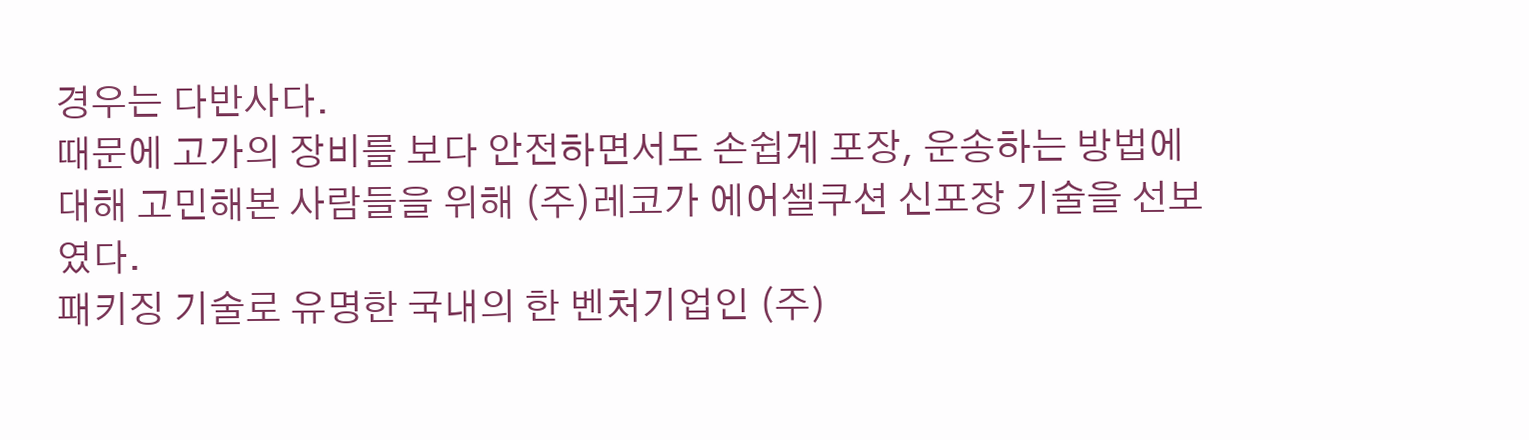경우는 다반사다.
때문에 고가의 장비를 보다 안전하면서도 손쉽게 포장, 운송하는 방법에 대해 고민해본 사람들을 위해 (주)레코가 에어셀쿠션 신포장 기술을 선보였다.
패키징 기술로 유명한 국내의 한 벤처기업인 (주)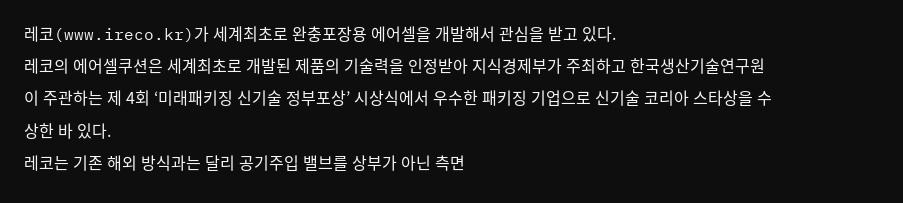레코(www.ireco.kr)가 세계최초로 완충포장용 에어셀을 개발해서 관심을 받고 있다.
레코의 에어셀쿠션은 세계최초로 개발된 제품의 기술력을 인정받아 지식경제부가 주최하고 한국생산기술연구원이 주관하는 제 4회 ‘미래패키징 신기술 정부포상’ 시상식에서 우수한 패키징 기업으로 신기술 코리아 스타상을 수상한 바 있다.
레코는 기존 해외 방식과는 달리 공기주입 밸브를 상부가 아닌 측면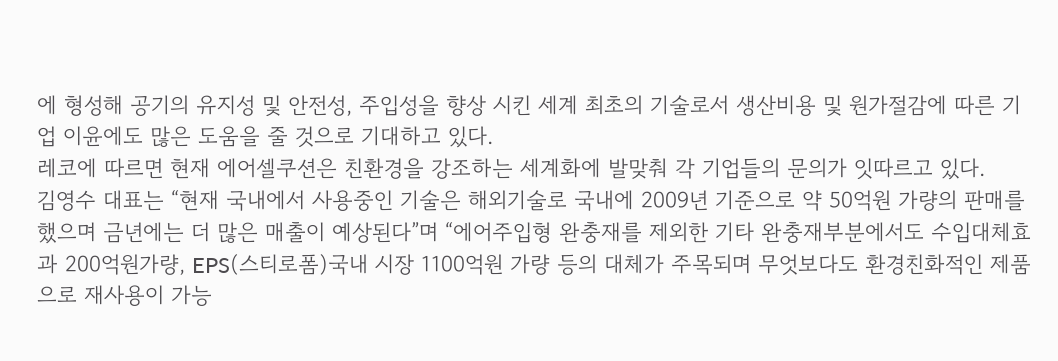에 형성해 공기의 유지성 및 안전성, 주입성을 향상 시킨 세계 최초의 기술로서 생산비용 및 원가절감에 따른 기업 이윤에도 많은 도움을 줄 것으로 기대하고 있다.
레코에 따르면 현재 에어셀쿠션은 친환경을 강조하는 세계화에 발맞춰 각 기업들의 문의가 잇따르고 있다.
김영수 대표는 “현재 국내에서 사용중인 기술은 해외기술로 국내에 2009년 기준으로 약 50억원 가량의 판매를 했으며 금년에는 더 많은 매출이 예상된다”며 “에어주입형 완충재를 제외한 기타 완충재부분에서도 수입대체효과 200억원가량, EPS(스티로폼)국내 시장 1100억원 가량 등의 대체가 주목되며 무엇보다도 환경친화적인 제품으로 재사용이 가능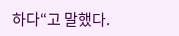하다“고 말했다.